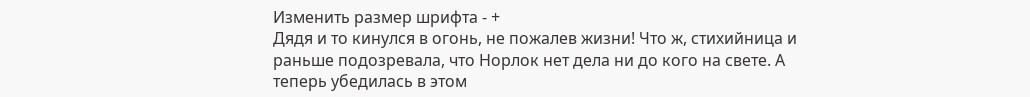Изменить размер шрифта - +
Дядя и то кинулся в огонь, не пожалев жизни! Что ж, стихийница и раньше подозревала, что Норлок нет дела ни до кого на свете. А теперь убедилась в этом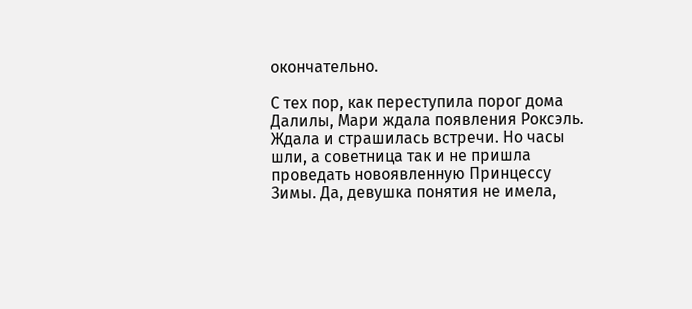окончательно.

С тех пор, как переступила порог дома Далилы, Мари ждала появления Роксэль. Ждала и страшилась встречи. Но часы шли, а советница так и не пришла проведать новоявленную Принцессу Зимы. Да, девушка понятия не имела,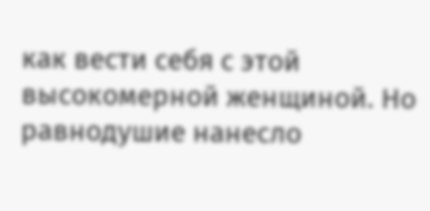как вести себя с этой высокомерной женщиной. Но равнодушие нанесло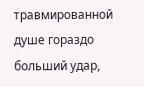травмированной душе гораздо больший удар,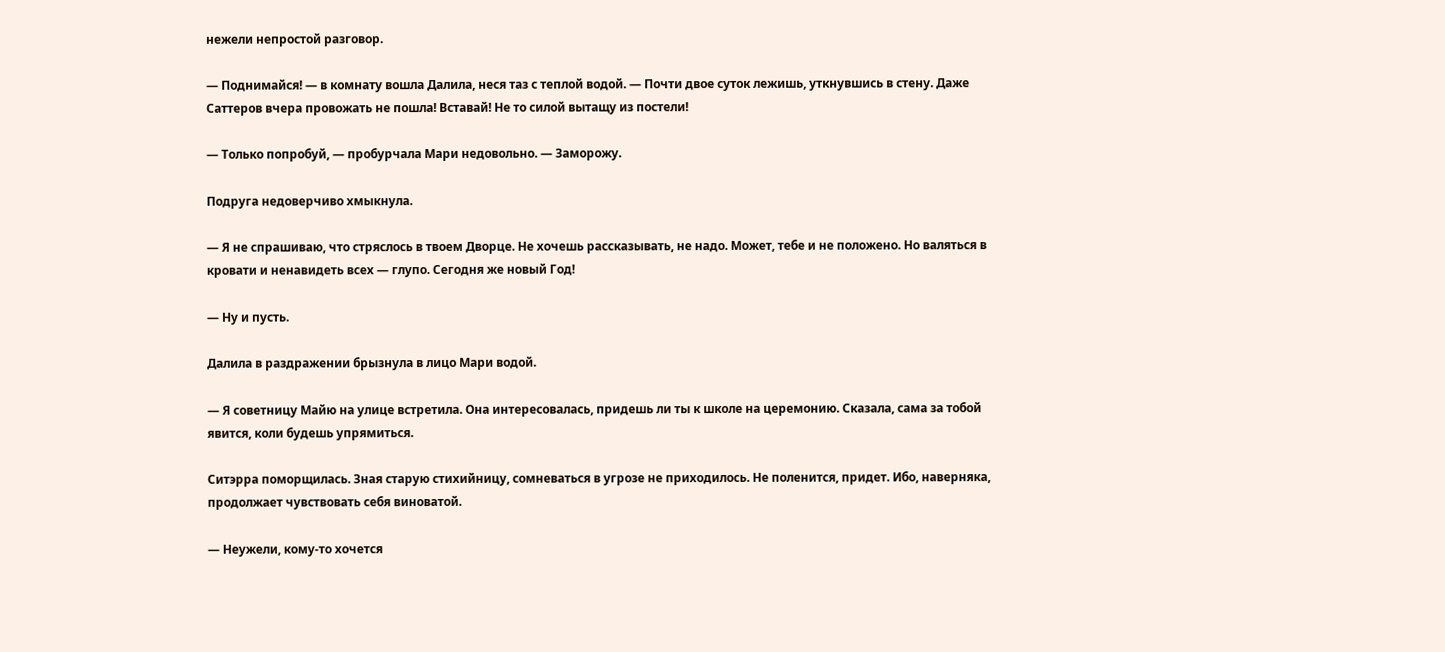нежели непростой разговор.

— Поднимайся! — в комнату вошла Далила, неся таз с теплой водой. — Почти двое суток лежишь, уткнувшись в стену. Даже Саттеров вчера провожать не пошла! Вставай! Не то силой вытащу из постели!

— Только попробуй, — пробурчала Мари недовольно. — Заморожу.

Подруга недоверчиво хмыкнула.

— Я не спрашиваю, что стряслось в твоем Дворце. Не хочешь рассказывать, не надо. Может, тебе и не положено. Но валяться в кровати и ненавидеть всех — глупо. Сегодня же новый Год!

— Ну и пусть.

Далила в раздражении брызнула в лицо Мари водой.

— Я советницу Майю на улице встретила. Она интересовалась, придешь ли ты к школе на церемонию. Сказала, сама за тобой явится, коли будешь упрямиться.

Ситэрра поморщилась. Зная старую стихийницу, сомневаться в угрозе не приходилось. Не поленится, придет. Ибо, наверняка, продолжает чувствовать себя виноватой.

— Неужели, кому-то хочется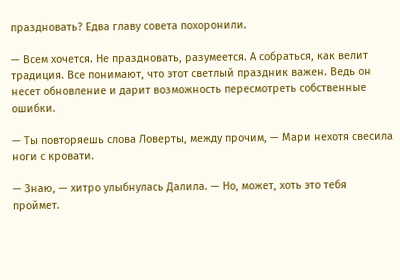праздновать? Едва главу совета похоронили.

— Всем хочется. Не праздновать, разумеется. А собраться, как велит традиция. Все понимают, что этот светлый праздник важен. Ведь он несет обновление и дарит возможность пересмотреть собственные ошибки.

— Ты повторяешь слова Ловерты, между прочим, — Мари нехотя свесила ноги с кровати.

— Знаю, — хитро улыбнулась Далила. — Но, может, хоть это тебя проймет.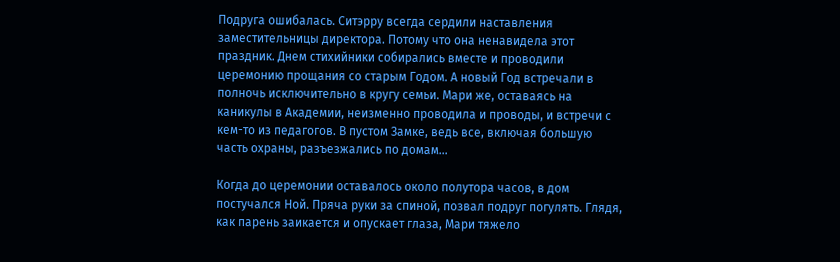Подруга ошибалась. Ситэрру всегда сердили наставления заместительницы директора. Потому что она ненавидела этот праздник. Днем стихийники собирались вместе и проводили церемонию прощания со старым Годом. А новый Год встречали в полночь исключительно в кругу семьи. Мари же, оставаясь на каникулы в Академии, неизменно проводила и проводы, и встречи с кем-то из педагогов. В пустом Замке, ведь все, включая большую часть охраны, разъезжались по домам…

Когда до церемонии оставалось около полутора часов, в дом постучался Ной. Пряча руки за спиной, позвал подруг погулять. Глядя, как парень заикается и опускает глаза, Мари тяжело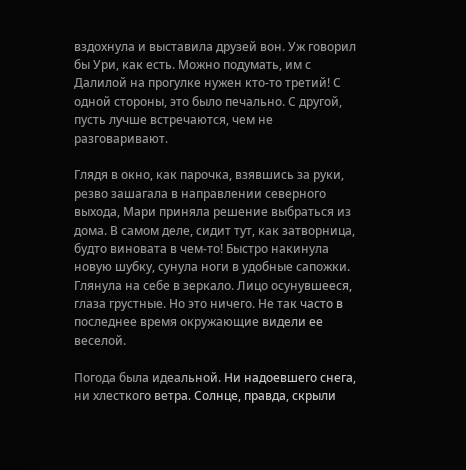вздохнула и выставила друзей вон. Уж говорил бы Ури, как есть. Можно подумать, им с Далилой на прогулке нужен кто-то третий! С одной стороны, это было печально. С другой, пусть лучше встречаются, чем не разговаривают.

Глядя в окно, как парочка, взявшись за руки, резво зашагала в направлении северного выхода, Мари приняла решение выбраться из дома. В самом деле, сидит тут, как затворница, будто виновата в чем-то! Быстро накинула новую шубку, сунула ноги в удобные сапожки. Глянула на себе в зеркало. Лицо осунувшееся, глаза грустные. Но это ничего. Не так часто в последнее время окружающие видели ее веселой.

Погода была идеальной. Ни надоевшего снега, ни хлесткого ветра. Солнце, правда, скрыли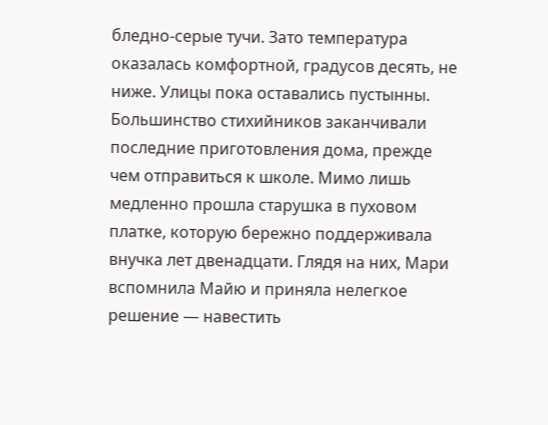бледно-серые тучи. Зато температура оказалась комфортной, градусов десять, не ниже. Улицы пока оставались пустынны. Большинство стихийников заканчивали последние приготовления дома, прежде чем отправиться к школе. Мимо лишь медленно прошла старушка в пуховом платке, которую бережно поддерживала внучка лет двенадцати. Глядя на них, Мари вспомнила Майю и приняла нелегкое решение — навестить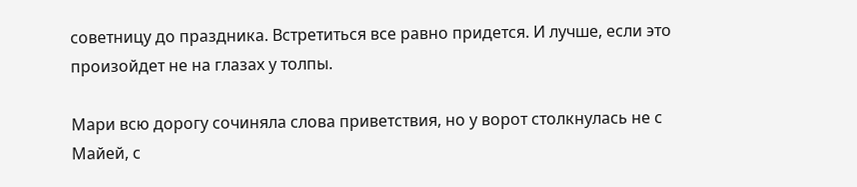советницу до праздника. Встретиться все равно придется. И лучше, если это произойдет не на глазах у толпы.

Мари всю дорогу сочиняла слова приветствия, но у ворот столкнулась не с Майей, с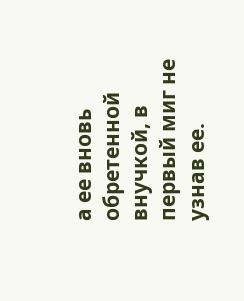а ее вновь обретенной внучкой, в первый миг не узнав ее.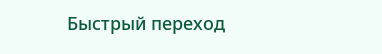Быстрый переход